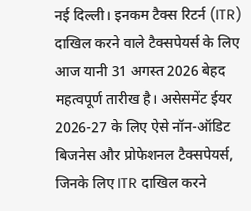नई दिल्ली। इनकम टैक्स रिटर्न (ITR) दाखिल करने वाले टैक्सपेयर्स के लिए आज यानी 31 अगस्त 2026 बेहद महत्वपूर्ण तारीख है। असेसमेंट ईयर 2026-27 के लिए ऐसे नॉन-ऑडिट बिजनेस और प्रोफेशनल टैक्सपेयर्स, जिनके लिए ITR दाखिल करने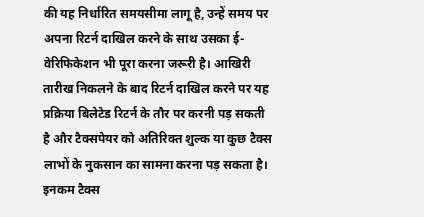की यह निर्धारित समयसीमा लागू है, उन्हें समय पर अपना रिटर्न दाखिल करने के साथ उसका ई-वेरिफिकेशन भी पूरा करना जरूरी है। आखिरी तारीख निकलने के बाद रिटर्न दाखिल करने पर यह प्रक्रिया बिलेटेड रिटर्न के तौर पर करनी पड़ सकती है और टैक्सपेयर को अतिरिक्त शुल्क या कुछ टैक्स लाभों के नुकसान का सामना करना पड़ सकता है।
इनकम टैक्स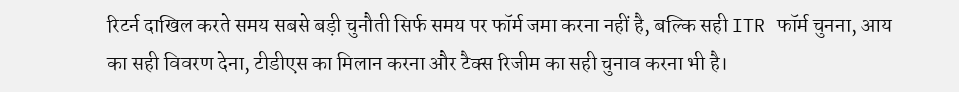रिटर्न दाखिल करते समय सबसे बड़ी चुनौती सिर्फ समय पर फॉर्म जमा करना नहीं है, बल्कि सही ITR फॉर्म चुनना, आय का सही विवरण देना, टीडीएस का मिलान करना और टैक्स रिजीम का सही चुनाव करना भी है।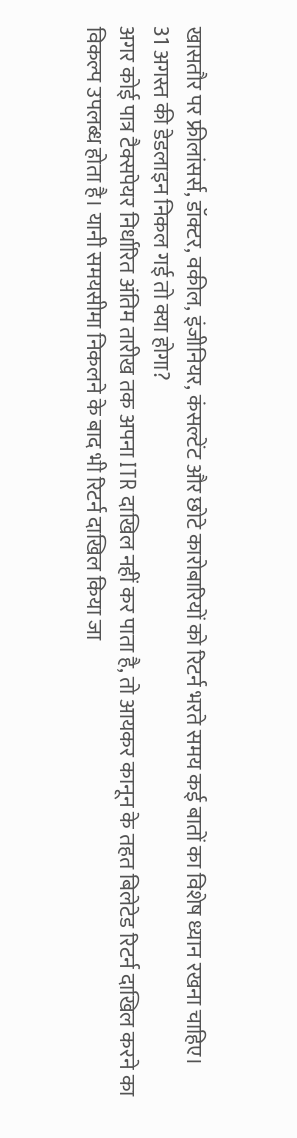खासतौर पर फ्रीलांसर्स, डॉक्टर, वकील, इंजीनियर, कंसल्टेंट और छोटे कारोबारियों को रिटर्न भरते समय कई बातों का विशेष ध्यान रखना चाहिए।
31 अगस्त की डेडलाइन निकल गई तो क्या होगा?
अगर कोई पात्र टैक्सपेयर निर्धारित अंतिम तारीख तक अपना ITR दाखिल नहीं कर पाता है, तो आयकर कानून के तहत बिलेटेड रिटर्न दाखिल करने का विकल्प उपलब्ध होता है। यानी समयसीमा निकलने के बाद भी रिटर्न दाखिल किया जा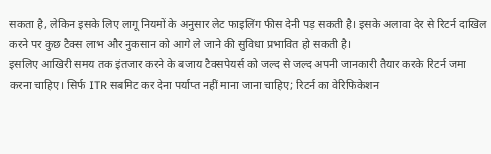सकता है, लेकिन इसके लिए लागू नियमों के अनुसार लेट फाइलिंग फीस देनी पड़ सकती है। इसके अलावा देर से रिटर्न दाखिल करने पर कुछ टैक्स लाभ और नुकसान को आगे ले जाने की सुविधा प्रभावित हो सकती है।
इसलिए आखिरी समय तक इंतजार करने के बजाय टैक्सपेयर्स को जल्द से जल्द अपनी जानकारी तैयार करके रिटर्न जमा करना चाहिए। सिर्फ ITR सबमिट कर देना पर्याप्त नहीं माना जाना चाहिए; रिटर्न का वेरिफिकेशन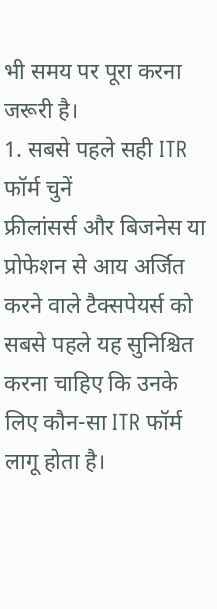भी समय पर पूरा करना जरूरी है।
1. सबसे पहले सही ITR फॉर्म चुनें
फ्रीलांसर्स और बिजनेस या प्रोफेशन से आय अर्जित करने वाले टैक्सपेयर्स को सबसे पहले यह सुनिश्चित करना चाहिए कि उनके लिए कौन-सा ITR फॉर्म लागू होता है।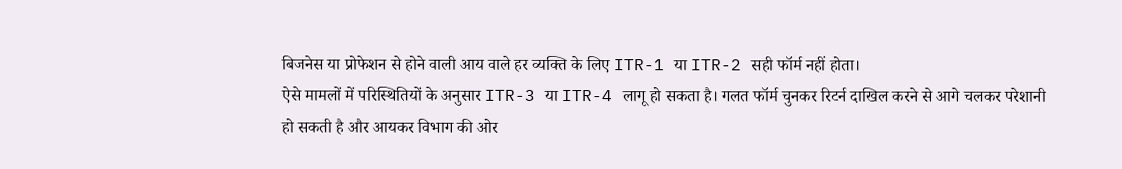बिजनेस या प्रोफेशन से होने वाली आय वाले हर व्यक्ति के लिए ITR-1 या ITR-2 सही फॉर्म नहीं होता।
ऐसे मामलों में परिस्थितियों के अनुसार ITR-3 या ITR-4 लागू हो सकता है। गलत फॉर्म चुनकर रिटर्न दाखिल करने से आगे चलकर परेशानी हो सकती है और आयकर विभाग की ओर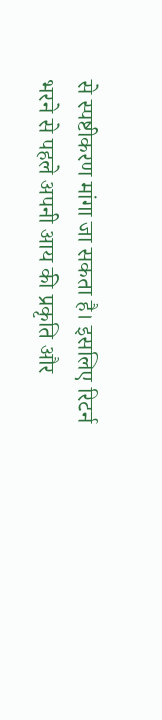से स्पष्टीकरण मांगा जा सकता है। इसलिए रिटर्न भरने से पहले अपनी आय की प्रकृति और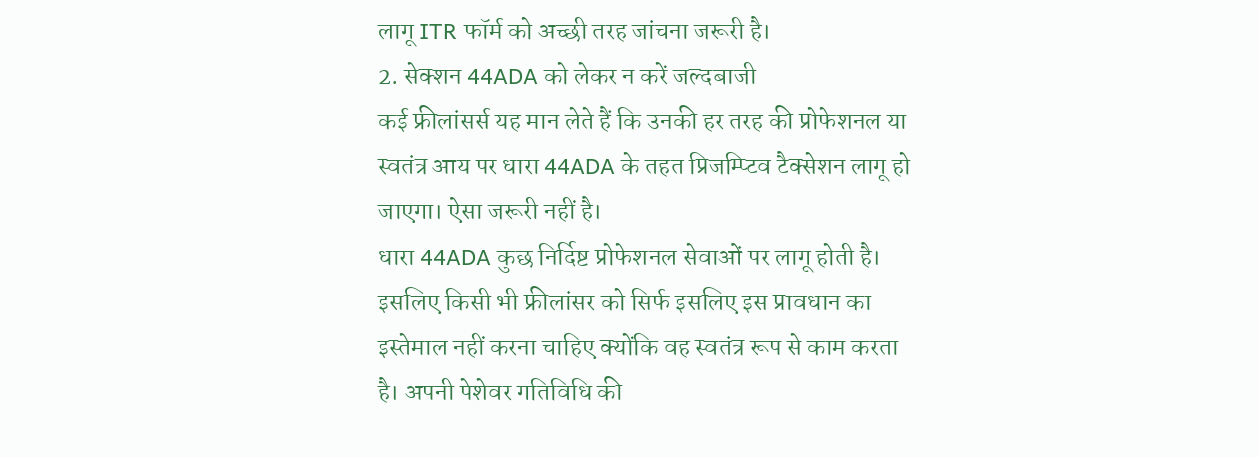लागू ITR फॉर्म को अच्छी तरह जांचना जरूरी है।
2. सेक्शन 44ADA को लेकर न करें जल्दबाजी
कई फ्रीलांसर्स यह मान लेते हैं कि उनकी हर तरह की प्रोफेशनल या स्वतंत्र आय पर धारा 44ADA के तहत प्रिजम्प्टिव टैक्सेशन लागू हो जाएगा। ऐसा जरूरी नहीं है।
धारा 44ADA कुछ निर्दिष्ट प्रोफेशनल सेवाओं पर लागू होती है। इसलिए किसी भी फ्रीलांसर को सिर्फ इसलिए इस प्रावधान का इस्तेमाल नहीं करना चाहिए क्योंकि वह स्वतंत्र रूप से काम करता है। अपनी पेशेवर गतिविधि की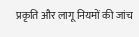प्रकृति और लागू नियमों की जांच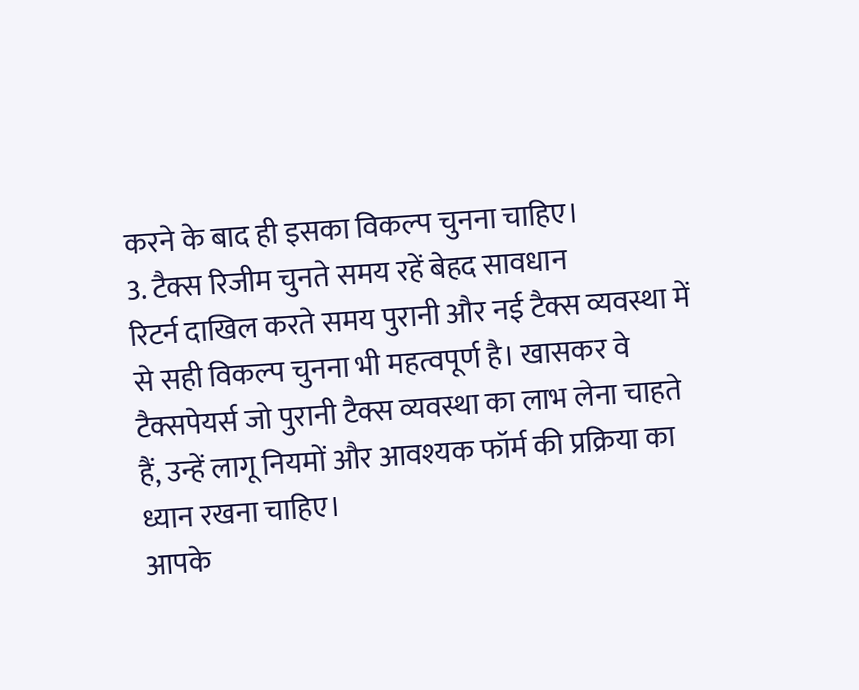करने के बाद ही इसका विकल्प चुनना चाहिए।
3. टैक्स रिजीम चुनते समय रहें बेहद सावधान
रिटर्न दाखिल करते समय पुरानी और नई टैक्स व्यवस्था में से सही विकल्प चुनना भी महत्वपूर्ण है। खासकर वे टैक्सपेयर्स जो पुरानी टैक्स व्यवस्था का लाभ लेना चाहते हैं, उन्हें लागू नियमों और आवश्यक फॉर्म की प्रक्रिया का ध्यान रखना चाहिए।
आपके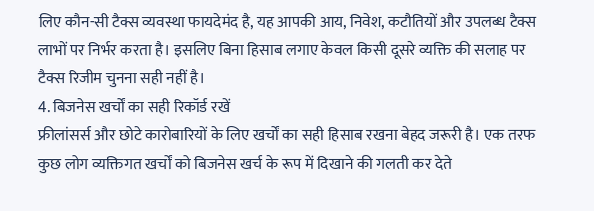लिए कौन-सी टैक्स व्यवस्था फायदेमंद है, यह आपकी आय, निवेश, कटौतियों और उपलब्ध टैक्स लाभों पर निर्भर करता है। इसलिए बिना हिसाब लगाए केवल किसी दूसरे व्यक्ति की सलाह पर टैक्स रिजीम चुनना सही नहीं है।
4. बिजनेस खर्चों का सही रिकॉर्ड रखें
फ्रीलांसर्स और छोटे कारोबारियों के लिए खर्चों का सही हिसाब रखना बेहद जरूरी है। एक तरफ कुछ लोग व्यक्तिगत खर्चों को बिजनेस खर्च के रूप में दिखाने की गलती कर देते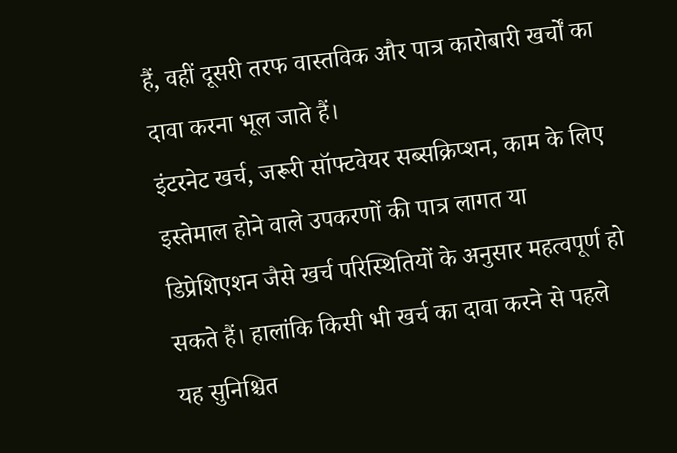हैं, वहीं दूसरी तरफ वास्तविक और पात्र कारोबारी खर्चों का दावा करना भूल जाते हैं।
इंटरनेट खर्च, जरूरी सॉफ्टवेयर सब्सक्रिप्शन, काम के लिए इस्तेमाल होने वाले उपकरणों की पात्र लागत या डिप्रेशिएशन जैसे खर्च परिस्थितियों के अनुसार महत्वपूर्ण हो सकते हैं। हालांकि किसी भी खर्च का दावा करने से पहले यह सुनिश्चित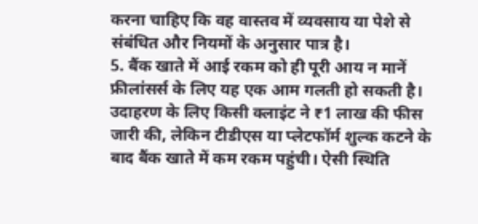करना चाहिए कि वह वास्तव में व्यवसाय या पेशे से संबंधित और नियमों के अनुसार पात्र है।
5. बैंक खाते में आई रकम को ही पूरी आय न मानें
फ्रीलांसर्स के लिए यह एक आम गलती हो सकती है। उदाहरण के लिए किसी क्लाइंट ने ₹1 लाख की फीस जारी की, लेकिन टीडीएस या प्लेटफॉर्म शुल्क कटने के बाद बैंक खाते में कम रकम पहुंची। ऐसी स्थिति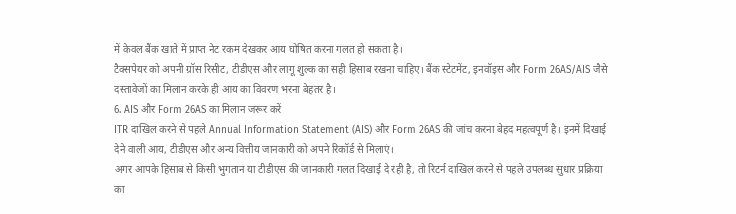में केवल बैंक खाते में प्राप्त नेट रकम देखकर आय घोषित करना गलत हो सकता है।
टैक्सपेयर को अपनी ग्रॉस रिसीट, टीडीएस और लागू शुल्क का सही हिसाब रखना चाहिए। बैंक स्टेटमेंट, इनवॉइस और Form 26AS/AIS जैसे दस्तावेजों का मिलान करके ही आय का विवरण भरना बेहतर है।
6. AIS और Form 26AS का मिलान जरूर करें
ITR दाखिल करने से पहले Annual Information Statement (AIS) और Form 26AS की जांच करना बेहद महत्वपूर्ण है। इनमें दिखाई देने वाली आय, टीडीएस और अन्य वित्तीय जानकारी को अपने रिकॉर्ड से मिलाएं।
अगर आपके हिसाब से किसी भुगतान या टीडीएस की जानकारी गलत दिखाई दे रही है, तो रिटर्न दाखिल करने से पहले उपलब्ध सुधार प्रक्रिया का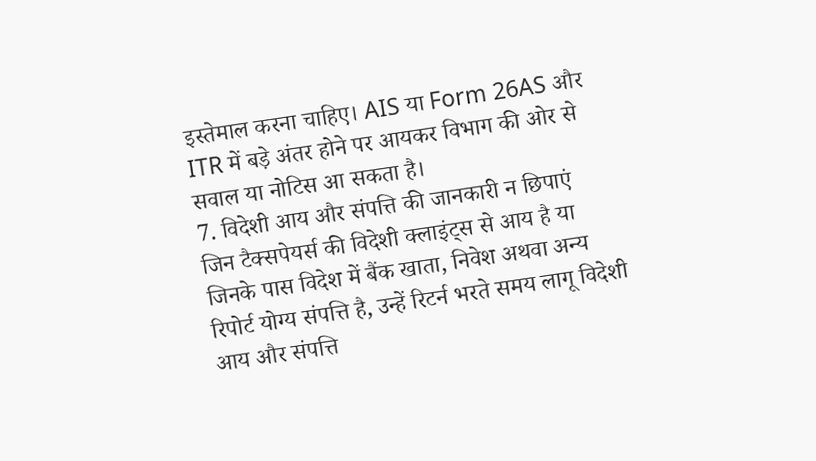इस्तेमाल करना चाहिए। AIS या Form 26AS और ITR में बड़े अंतर होने पर आयकर विभाग की ओर से सवाल या नोटिस आ सकता है।
7. विदेशी आय और संपत्ति की जानकारी न छिपाएं
जिन टैक्सपेयर्स की विदेशी क्लाइंट्स से आय है या जिनके पास विदेश में बैंक खाता, निवेश अथवा अन्य रिपोर्ट योग्य संपत्ति है, उन्हें रिटर्न भरते समय लागू विदेशी आय और संपत्ति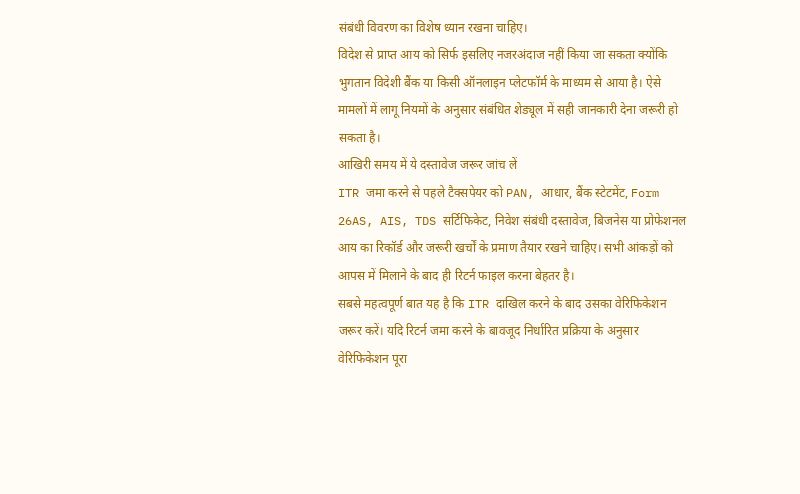संबंधी विवरण का विशेष ध्यान रखना चाहिए।
विदेश से प्राप्त आय को सिर्फ इसलिए नजरअंदाज नहीं किया जा सकता क्योंकि भुगतान विदेशी बैंक या किसी ऑनलाइन प्लेटफॉर्म के माध्यम से आया है। ऐसे मामलों में लागू नियमों के अनुसार संबंधित शेड्यूल में सही जानकारी देना जरूरी हो सकता है।
आखिरी समय में ये दस्तावेज जरूर जांच लें
ITR जमा करने से पहले टैक्सपेयर को PAN, आधार, बैंक स्टेटमेंट, Form 26AS, AIS, TDS सर्टिफिकेट, निवेश संबंधी दस्तावेज, बिजनेस या प्रोफेशनल आय का रिकॉर्ड और जरूरी खर्चों के प्रमाण तैयार रखने चाहिए। सभी आंकड़ों को आपस में मिलाने के बाद ही रिटर्न फाइल करना बेहतर है।
सबसे महत्वपूर्ण बात यह है कि ITR दाखिल करने के बाद उसका वेरिफिकेशन जरूर करें। यदि रिटर्न जमा करने के बावजूद निर्धारित प्रक्रिया के अनुसार वेरिफिकेशन पूरा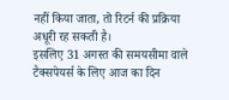नहीं किया जाता, तो रिटर्न की प्रक्रिया अधूरी रह सकती है।
इसलिए 31 अगस्त की समयसीमा वाले टैक्सपेयर्स के लिए आज का दिन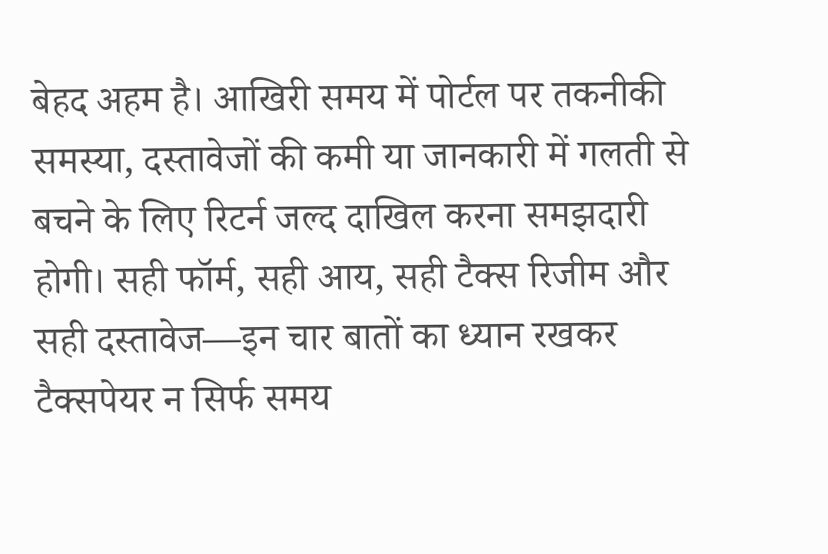बेहद अहम है। आखिरी समय में पोर्टल पर तकनीकी समस्या, दस्तावेजों की कमी या जानकारी में गलती से बचने के लिए रिटर्न जल्द दाखिल करना समझदारी होगी। सही फॉर्म, सही आय, सही टैक्स रिजीम और सही दस्तावेज—इन चार बातों का ध्यान रखकर टैक्सपेयर न सिर्फ समय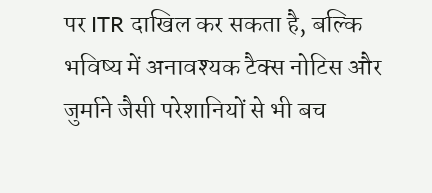पर ITR दाखिल कर सकता है, बल्कि भविष्य में अनावश्यक टैक्स नोटिस और जुर्माने जैसी परेशानियों से भी बच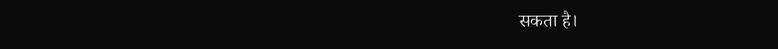सकता है।